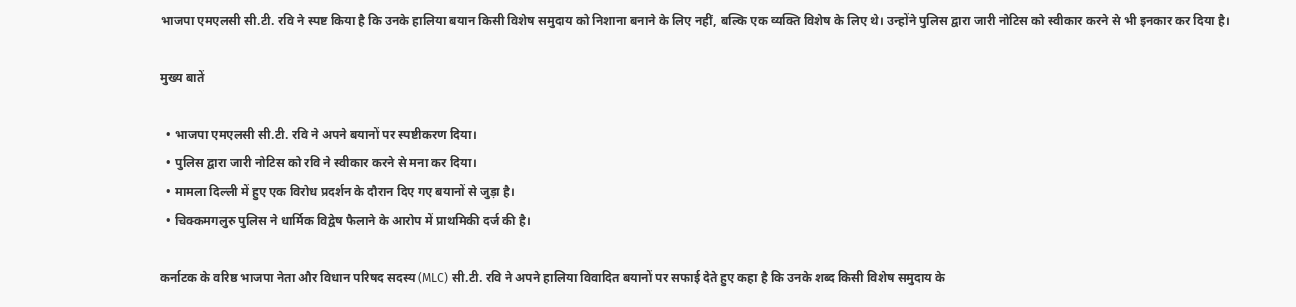भाजपा एमएलसी सी.टी. रवि ने स्पष्ट किया है कि उनके हालिया बयान किसी विशेष समुदाय को निशाना बनाने के लिए नहीं, बल्कि एक व्यक्ति विशेष के लिए थे। उन्होंने पुलिस द्वारा जारी नोटिस को स्वीकार करने से भी इनकार कर दिया है।

मुख्य बातें

  • भाजपा एमएलसी सी.टी. रवि ने अपने बयानों पर स्पष्टीकरण दिया।
  • पुलिस द्वारा जारी नोटिस को रवि ने स्वीकार करने से मना कर दिया।
  • मामला दिल्ली में हुए एक विरोध प्रदर्शन के दौरान दिए गए बयानों से जुड़ा है।
  • चिक्कमगलुरु पुलिस ने धार्मिक विद्वेष फैलाने के आरोप में प्राथमिकी दर्ज की है।

कर्नाटक के वरिष्ठ भाजपा नेता और विधान परिषद सदस्य (MLC) सी.टी. रवि ने अपने हालिया विवादित बयानों पर सफाई देते हुए कहा है कि उनके शब्द किसी विशेष समुदाय के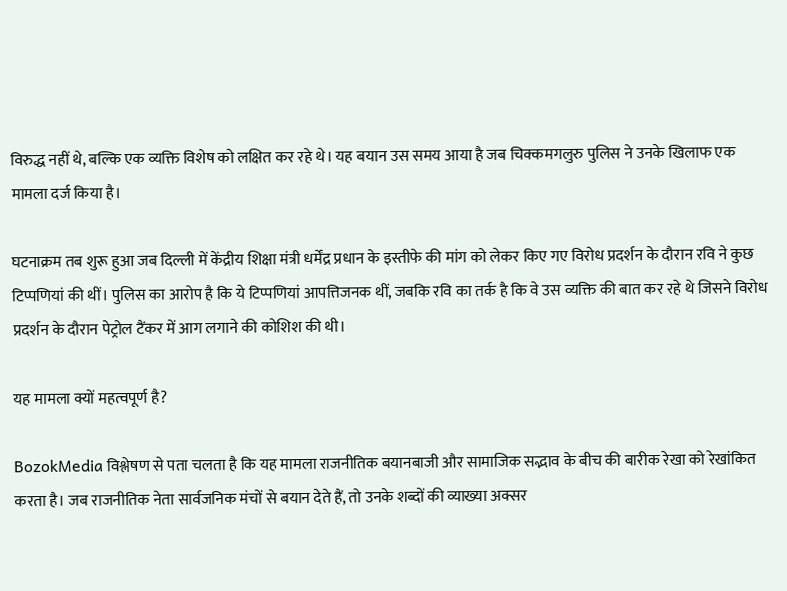विरुद्ध नहीं थे, बल्कि एक व्यक्ति विशेष को लक्षित कर रहे थे। यह बयान उस समय आया है जब चिक्कमगलुरु पुलिस ने उनके खिलाफ एक मामला दर्ज किया है।

घटनाक्रम तब शुरू हुआ जब दिल्ली में केंद्रीय शिक्षा मंत्री धर्मेंद्र प्रधान के इस्तीफे की मांग को लेकर किए गए विरोध प्रदर्शन के दौरान रवि ने कुछ टिप्पणियां की थीं। पुलिस का आरोप है कि ये टिप्पणियां आपत्तिजनक थीं, जबकि रवि का तर्क है कि वे उस व्यक्ति की बात कर रहे थे जिसने विरोध प्रदर्शन के दौरान पेट्रोल टैंकर में आग लगाने की कोशिश की थी।

यह मामला क्यों महत्वपूर्ण है?

BozokMedia विश्लेषण से पता चलता है कि यह मामला राजनीतिक बयानबाजी और सामाजिक सद्भाव के बीच की बारीक रेखा को रेखांकित करता है। जब राजनीतिक नेता सार्वजनिक मंचों से बयान देते हैं, तो उनके शब्दों की व्याख्या अक्सर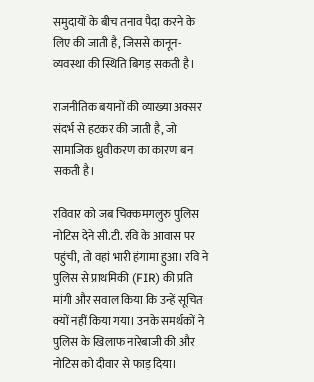समुदायों के बीच तनाव पैदा करने के लिए की जाती है, जिससे कानून-व्यवस्था की स्थिति बिगड़ सकती है।

राजनीतिक बयानों की व्याख्या अक्सर संदर्भ से हटकर की जाती है, जो सामाजिक ध्रुवीकरण का कारण बन सकती है।

रविवार को जब चिक्कमगलुरु पुलिस नोटिस देने सी.टी. रवि के आवास पर पहुंची, तो वहां भारी हंगामा हुआ। रवि ने पुलिस से प्राथमिकी (FIR) की प्रति मांगी और सवाल किया कि उन्हें सूचित क्यों नहीं किया गया। उनके समर्थकों ने पुलिस के खिलाफ नारेबाजी की और नोटिस को दीवार से फाड़ दिया।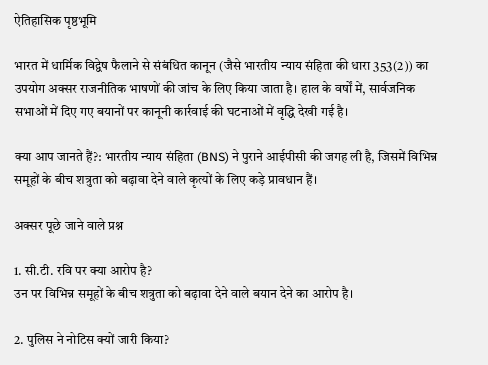ऐतिहासिक पृष्ठभूमि

भारत में धार्मिक विद्वेष फैलाने से संबंधित कानून (जैसे भारतीय न्याय संहिता की धारा 353(2)) का उपयोग अक्सर राजनीतिक भाषणों की जांच के लिए किया जाता है। हाल के वर्षों में, सार्वजनिक सभाओं में दिए गए बयानों पर कानूनी कार्रवाई की घटनाओं में वृद्धि देखी गई है।

क्या आप जानते हैं?: भारतीय न्याय संहिता (BNS) ने पुराने आईपीसी की जगह ली है, जिसमें विभिन्न समूहों के बीच शत्रुता को बढ़ावा देने वाले कृत्यों के लिए कड़े प्रावधान हैं।

अक्सर पूछे जाने वाले प्रश्न

1. सी.टी. रवि पर क्या आरोप है?
उन पर विभिन्न समूहों के बीच शत्रुता को बढ़ावा देने वाले बयान देने का आरोप है।

2. पुलिस ने नोटिस क्यों जारी किया?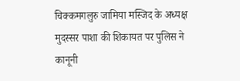चिक्कमगलुरु जामिया मस्जिद के अध्यक्ष मुदस्सर पाशा की शिकायत पर पुलिस ने कानूनी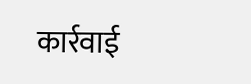कार्रवाई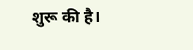शुरू की है।